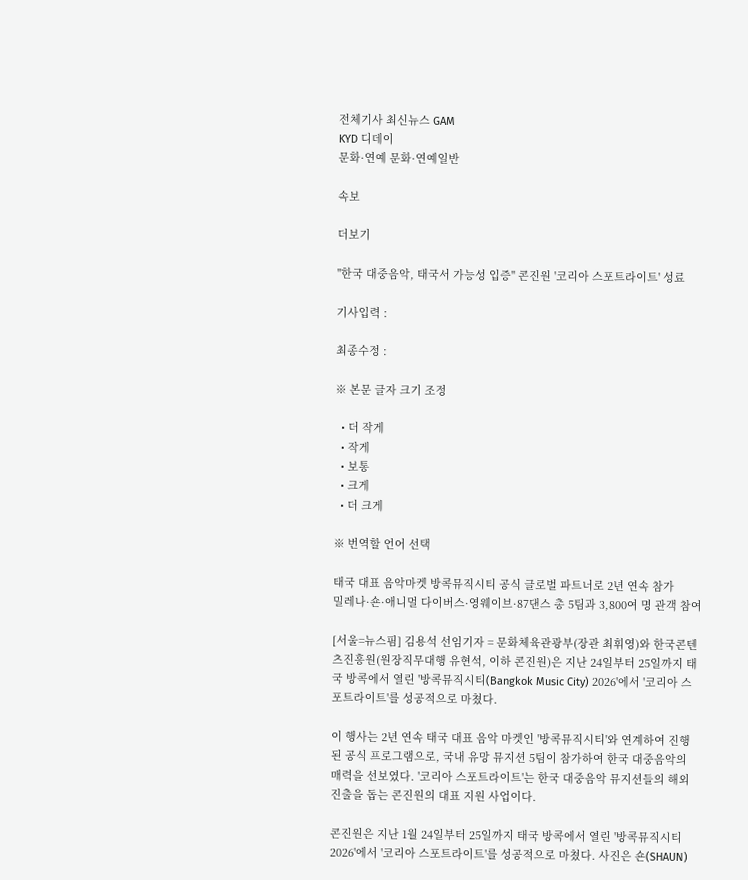전체기사 최신뉴스 GAM
KYD 디데이
문화·연예 문화·연예일반

속보

더보기

"한국 대중음악, 태국서 가능성 입증" 콘진원 '코리아 스포트라이트' 성료

기사입력 :

최종수정 :

※ 본문 글자 크기 조정

  • 더 작게
  • 작게
  • 보통
  • 크게
  • 더 크게

※ 번역할 언어 선택

태국 대표 음악마켓 방콕뮤직시티 공식 글로벌 파트너로 2년 연속 참가
밀레나·숀·애니멀 다이버스·영웨이브·87댄스 총 5팀과 3,800여 명 관객 참여

[서울=뉴스핌] 김용석 선임기자 = 문화체육관광부(장관 최휘영)와 한국콘텐츠진흥원(원장직무대행 유현석, 이하 콘진원)은 지난 24일부터 25일까지 태국 방콕에서 열린 '방콕뮤직시티(Bangkok Music City) 2026'에서 '코리아 스포트라이트'를 성공적으로 마쳤다.

이 행사는 2년 연속 태국 대표 음악 마켓인 '방콕뮤직시티'와 연계하여 진행된 공식 프로그램으로, 국내 유망 뮤지션 5팀이 참가하여 한국 대중음악의 매력을 선보였다. '코리아 스포트라이트'는 한국 대중음악 뮤지션들의 해외 진출을 돕는 콘진원의 대표 지원 사업이다.

콘진원은 지난 1월 24일부터 25일까지 태국 방콕에서 열린 '방콕뮤직시티 2026'에서 '코리아 스포트라이트'를 성공적으로 마쳤다. 사진은 숀(SHAUN)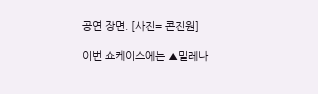공연 장면. [사진= 콘진원]

이번 쇼케이스에는 ▲밀레나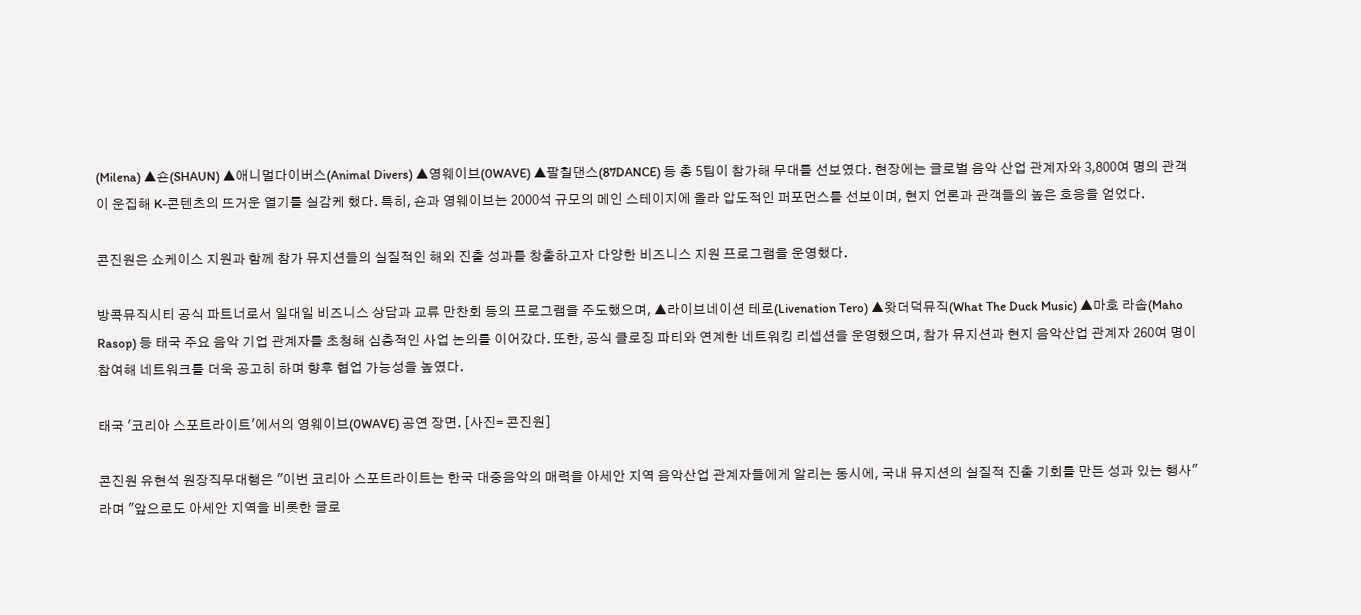(Milena) ▲숀(SHAUN) ▲애니멀다이버스(Animal Divers) ▲영웨이브(0WAVE) ▲팔칠댄스(87DANCE) 등 총 5팀이 참가해 무대를 선보였다. 현장에는 글로벌 음악 산업 관계자와 3,800여 명의 관객이 운집해 K-콘텐츠의 뜨거운 열기를 실감케 했다. 특히, 숀과 영웨이브는 2000석 규모의 메인 스테이지에 올라 압도적인 퍼포먼스를 선보이며, 현지 언론과 관객들의 높은 호응을 얻었다.

콘진원은 쇼케이스 지원과 함께 참가 뮤지션들의 실질적인 해외 진출 성과를 창출하고자 다양한 비즈니스 지원 프로그램을 운영했다.

방콕뮤직시티 공식 파트너로서 일대일 비즈니스 상담과 교류 만찬회 등의 프로그램을 주도했으며, ▲라이브네이션 테로(Livenation Tero) ▲왓더덕뮤직(What The Duck Music) ▲마호 라솝(Maho Rasop) 등 태국 주요 음악 기업 관계자를 초청해 심층적인 사업 논의를 이어갔다. 또한, 공식 클로징 파티와 연계한 네트워킹 리셉션을 운영했으며, 참가 뮤지션과 현지 음악산업 관계자 260여 명이 참여해 네트워크를 더욱 공고히 하며 향후 협업 가능성을 높였다.

태국 '코리아 스포트라이트'에서의 영웨이브(0WAVE) 공연 장면. [사진= 콘진원]

콘진원 유현석 원장직무대행은 "이번 코리아 스포트라이트는 한국 대중음악의 매력을 아세안 지역 음악산업 관계자들에게 알리는 동시에, 국내 뮤지션의 실질적 진출 기회를 만든 성과 있는 행사"라며 "앞으로도 아세안 지역을 비롯한 글로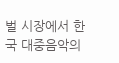벌 시장에서 한국 대중음악의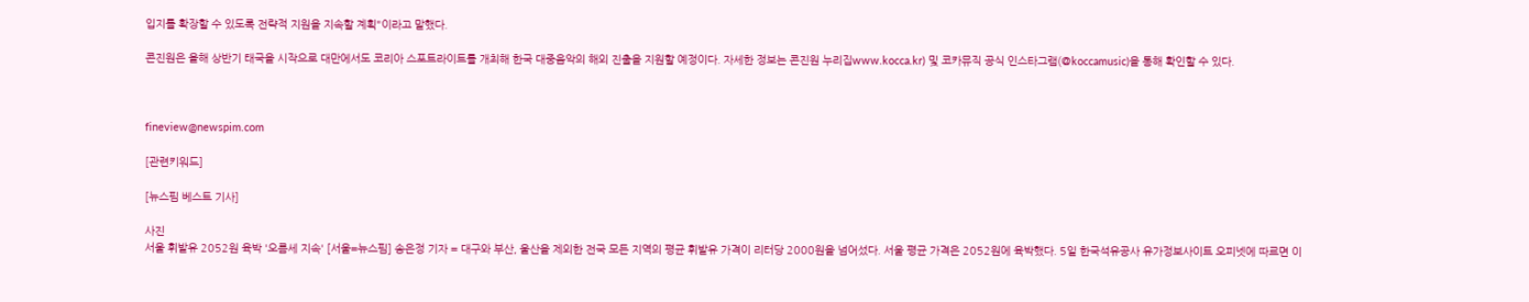입지를 확장할 수 있도록 전략적 지원을 지속할 계획"이라고 말했다.

콘진원은 올해 상반기 태국을 시작으로 대만에서도 코리아 스포트라이트를 개최해 한국 대중음악의 해외 진출을 지원할 예정이다. 자세한 정보는 콘진원 누리집www.kocca.kr) 및 코카뮤직 공식 인스타그램(@koccamusic)을 통해 확인할 수 있다.



fineview@newspim.com

[관련키워드]

[뉴스핌 베스트 기사]

사진
서울 휘발유 2052원 육박 '오름세 지속' [서울=뉴스핌] 송은정 기자 = 대구와 부산, 울산을 제외한 전국 모든 지역의 평균 휘발유 가격이 리터당 2000원을 넘어섰다. 서울 평균 가격은 2052원에 육박했다. 5일 한국석유공사 유가정보사이트 오피넷에 따르면 이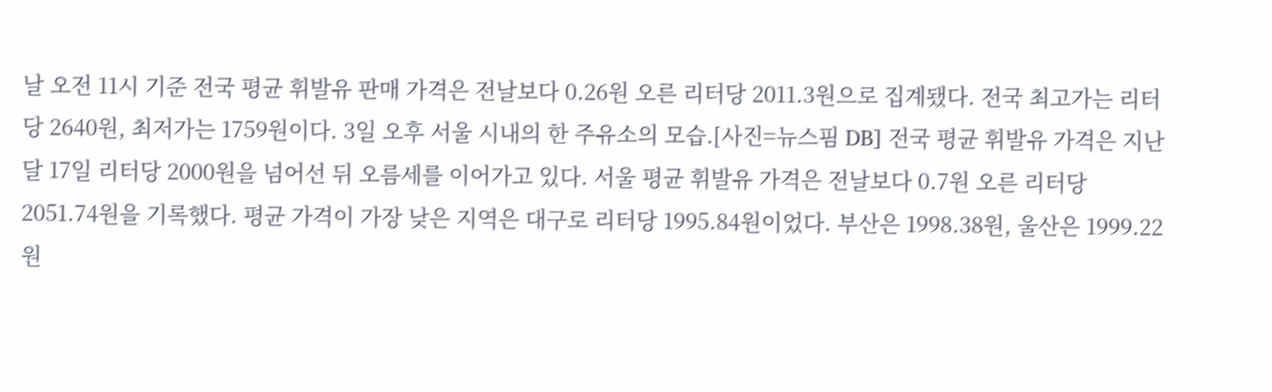날 오전 11시 기준 전국 평균 휘발유 판매 가격은 전날보다 0.26원 오른 리터당 2011.3원으로 집계됐다. 전국 최고가는 리터당 2640원, 최저가는 1759원이다. 3일 오후 서울 시내의 한 주유소의 모습.[사진=뉴스핌 DB] 전국 평균 휘발유 가격은 지난달 17일 리터당 2000원을 넘어선 뒤 오름세를 이어가고 있다. 서울 평균 휘발유 가격은 전날보다 0.7원 오른 리터당 2051.74원을 기록했다. 평균 가격이 가장 낮은 지역은 대구로 리터당 1995.84원이었다. 부산은 1998.38원, 울산은 1999.22원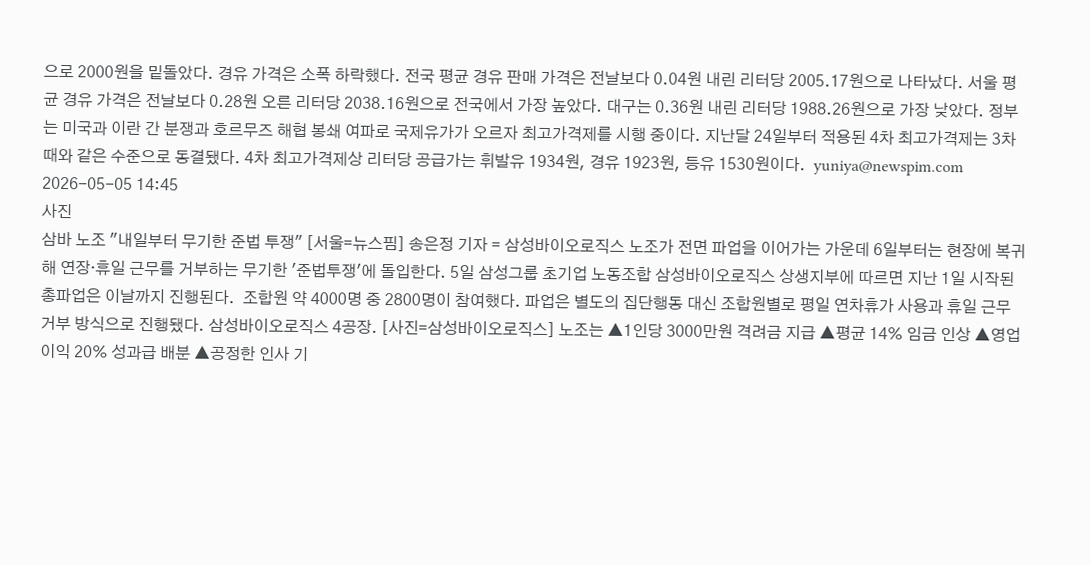으로 2000원을 밑돌았다. 경유 가격은 소폭 하락했다. 전국 평균 경유 판매 가격은 전날보다 0.04원 내린 리터당 2005.17원으로 나타났다. 서울 평균 경유 가격은 전날보다 0.28원 오른 리터당 2038.16원으로 전국에서 가장 높았다. 대구는 0.36원 내린 리터당 1988.26원으로 가장 낮았다. 정부는 미국과 이란 간 분쟁과 호르무즈 해협 봉쇄 여파로 국제유가가 오르자 최고가격제를 시행 중이다. 지난달 24일부터 적용된 4차 최고가격제는 3차 때와 같은 수준으로 동결됐다. 4차 최고가격제상 리터당 공급가는 휘발유 1934원, 경유 1923원, 등유 1530원이다.  yuniya@newspim.com 2026-05-05 14:45
사진
삼바 노조 "내일부터 무기한 준법 투쟁" [서울=뉴스핌] 송은정 기자 = 삼성바이오로직스 노조가 전면 파업을 이어가는 가운데 6일부터는 현장에 복귀해 연장·휴일 근무를 거부하는 무기한 '준법투쟁'에 돌입한다. 5일 삼성그룹 초기업 노동조합 삼성바이오로직스 상생지부에 따르면 지난 1일 시작된 총파업은 이날까지 진행된다.  조합원 약 4000명 중 2800명이 참여했다. 파업은 별도의 집단행동 대신 조합원별로 평일 연차휴가 사용과 휴일 근무 거부 방식으로 진행됐다. 삼성바이오로직스 4공장. [사진=삼성바이오로직스] 노조는 ▲1인당 3000만원 격려금 지급 ▲평균 14% 임금 인상 ▲영업이익 20% 성과급 배분 ▲공정한 인사 기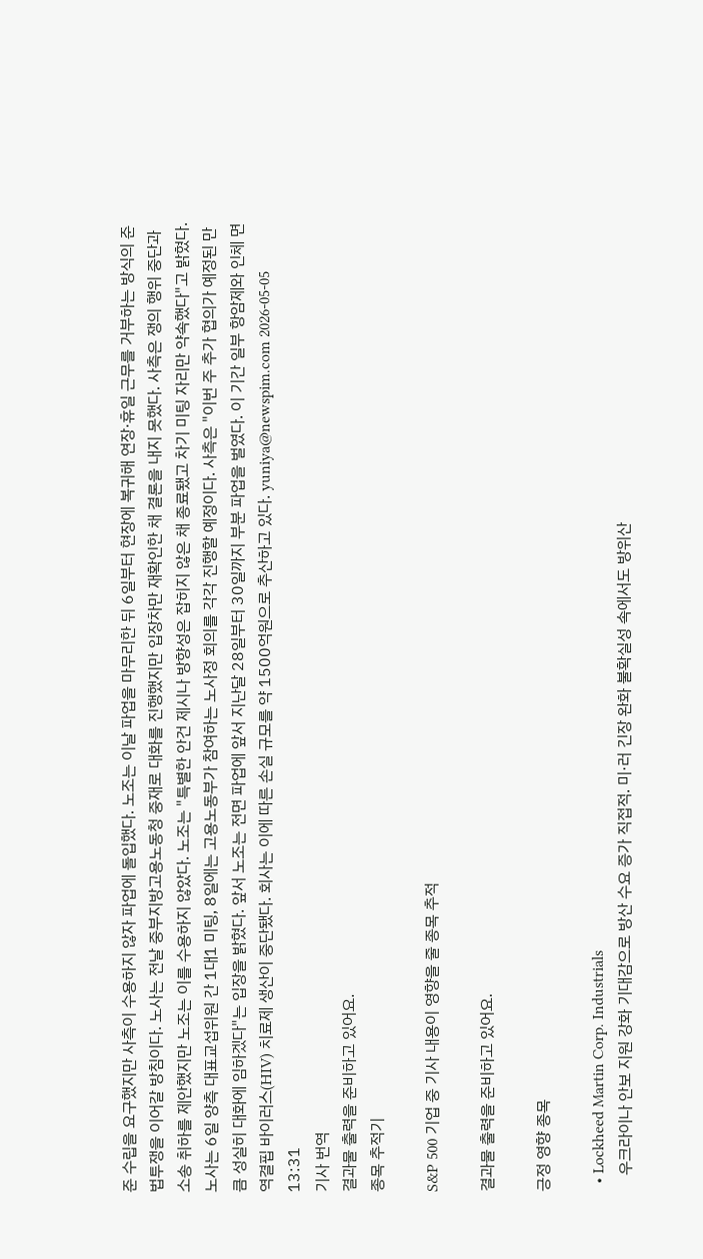준 수립을 요구했지만 사측이 수용하지 않자 파업에 돌입했다. 노조는 이날 파업을 마무리한 뒤 6일부터 현장에 복귀해 연장·휴일 근무를 거부하는 방식의 준법투쟁을 이어갈 방침이다. 노사는 전날 중부지방고용노동청 중재로 대화를 진행했지만 입장차만 재확인한 채 결론을 내지 못했다. 사측은 쟁의 행위 중단과 소송 취하를 제안했지만 노조는 이를 수용하지 않았다. 노조는 "특별한 안건 제시나 방향성은 잡히지 않은 채 종료됐고 차기 미팅 자리만 약속했다"고 밝혔다. 노사는 6일 양측 대표교섭위원 간 1대1 미팅, 8일에는 고용노동부가 참여하는 노사정 회의를 각각 진행할 예정이다. 사측은 "이번 주 추가 협의가 예정된 만큼 성실히 대화에 임하겠다"는 입장을 밝혔다. 앞서 노조는 전면 파업에 앞서 지난달 28일부터 30일까지 부분 파업을 벌였다. 이 기간 일부 항암제와 인체 면역결핍 바이러스(HIV) 치료제 생산이 중단됐다. 회사는 이에 따른 손실 규모를 약 1500억원으로 추산하고 있다. yuniya@newspim.com 2026-05-05 13:31
기사 번역
결과물 출력을 준비하고 있어요.
종목 추적기

S&P 500 기업 중 기사 내용이 영향을 줄 종목 추적

결과물 출력을 준비하고 있어요.

긍정 영향 종목

  • Lockheed Martin Corp. Industrials
    우크라이나 안보 지원 강화 기대감으로 방산 수요 증가 직접적. 미·러 긴장 완화 불확실성 속에서도 방위산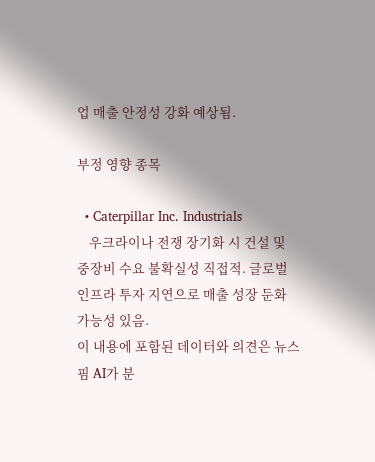업 매출 안정성 강화 예상됨.

부정 영향 종목

  • Caterpillar Inc. Industrials
    우크라이나 전쟁 장기화 시 건설 및 중장비 수요 불확실성 직접적. 글로벌 인프라 투자 지연으로 매출 성장 둔화 가능성 있음.
이 내용에 포함된 데이터와 의견은 뉴스핌 AI가 분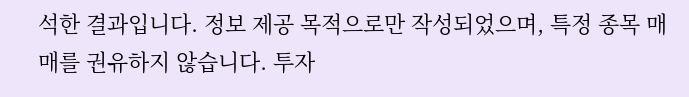석한 결과입니다. 정보 제공 목적으로만 작성되었으며, 특정 종목 매매를 권유하지 않습니다. 투자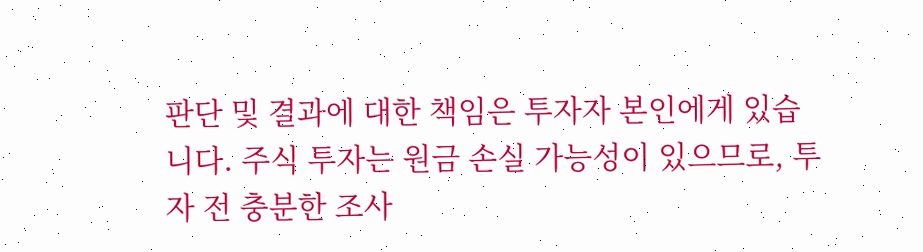판단 및 결과에 대한 책임은 투자자 본인에게 있습니다. 주식 투자는 원금 손실 가능성이 있으므로, 투자 전 충분한 조사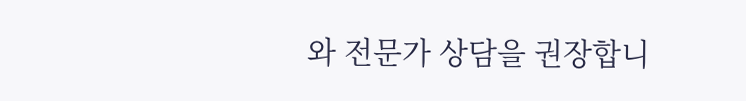와 전문가 상담을 권장합니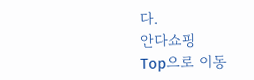다.
안다쇼핑
Top으로 이동